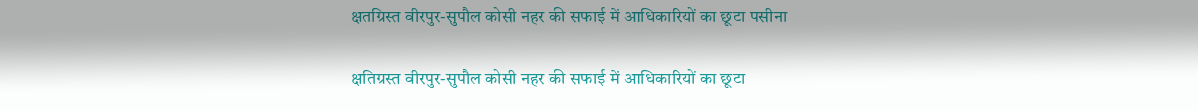क्षतग्रिस्त वीरपुर-सुपौल कोसी नहर की सफाई में आधिकारियों का छूटा पसीना

क्षतिग्रस्त वीरपुर-सुपौल कोसी नहर की सफाई में आधिकारियों का छूटा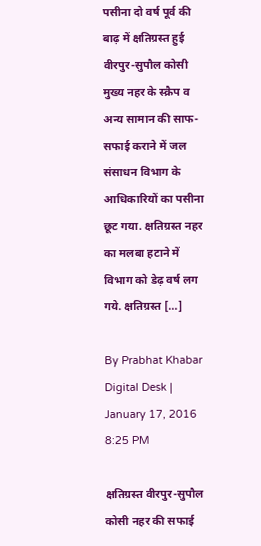पसीना दो वर्ष पूर्व की बाढ़ में क्षतिग्रस्त हुई वीरपुर-सुपौल कोसी मुख्य नहर के स्क्रैप व अन्य सामान की साफ-सफाई कराने में जल संसाधन विभाग के आधिकारियों का पसीना छूट गया. क्षतिग्रस्त नहर का मलबा हटाने में विभाग को डेढ़ वर्ष लग गये. क्षतिग्रस्त […]

By Prabhat Khabar Digital Desk | January 17, 2016 8:25 PM

क्षतिग्रस्त वीरपुर-सुपौल कोसी नहर की सफाई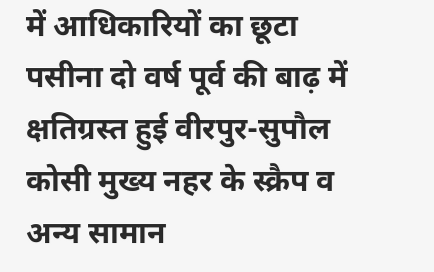में आधिकारियों का छूटा पसीना दो वर्ष पूर्व की बाढ़ में क्षतिग्रस्त हुई वीरपुर-सुपौल कोसी मुख्य नहर के स्क्रैप व अन्य सामान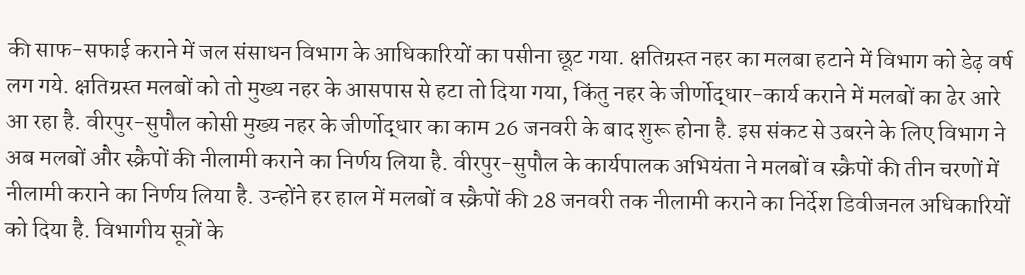की साफ-सफाई कराने में जल संसाधन विभाग के आधिकारियों का पसीना छूट गया. क्षतिग्रस्त नहर का मलबा हटाने में विभाग को डेढ़ वर्ष लग गये. क्षतिग्रस्त मलबों को तो मुख्य नहर के आसपास से हटा तो दिया गया, किंतु नहर के जीर्णोद्धार-कार्य कराने में मलबों का ढेर आरे आ रहा है. वीरपुर-सुपौल कोसी मुख्य नहर के जीर्णोद्धार का काम 26 जनवरी के बाद शुरू होना है. इस संकट से उबरने के लिए विभाग ने अब मलबों और स्क्रैपों की नीलामी कराने का निर्णय लिया है. वीरपुर-सुपौल के कार्यपालक अभियंता ने मलबों व स्क्रैपों की तीन चरणों में नीलामी कराने का निर्णय लिया है. उन्होंने हर हाल में मलबों व स्क्रैपों की 28 जनवरी तक नीलामी कराने का निर्देश डिवीजनल अधिकारियों को दिया है. विभागीय सूत्रों के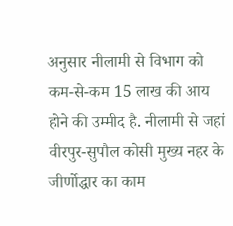अनुसार नीलामी से विभाग को कम-से-कम 15 लाख की आय होने की उम्मीद है. नीलामी से जहां वीरपुर-सुपौल कोसी मुख्य नहर के जीर्णोद्धार का काम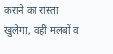कराने का रास्ता खुलेगा, वहीं मलबों व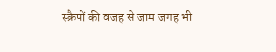स्क्रैपों की वजह से जाम जगह भी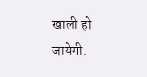खाली हो जायेगी.